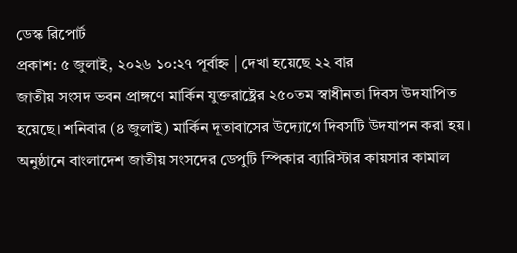ডেস্ক রিপোর্ট
প্রকাশ: ৫ জুলাই, ২০২৬ ১০:২৭ পূর্বাহ্ন | দেখা হয়েছে ২২ বার
জাতীয় সংসদ ভবন প্রাঙ্গণে মার্কিন যুক্তরাষ্ট্রের ২৫০তম স্বাধীনতা দিবস উদযাপিত হয়েছে। শনিবার (৪ জুলাই) মার্কিন দূতাবাসের উদ্যোগে দিবসটি উদযাপন করা হয়।
অনুষ্ঠানে বাংলাদেশ জাতীয় সংসদের ডেপুটি স্পিকার ব্যারিস্টার কায়সার কামাল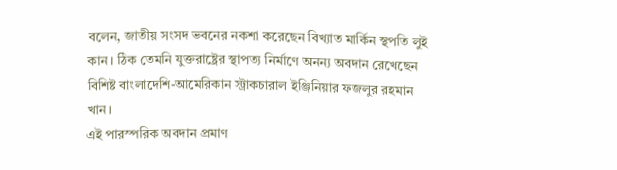বলেন, জাতীয় সংসদ ভবনের নকশা করেছেন বিখ্যাত মার্কিন স্থপতি লুই কান। ঠিক তেমনি যুক্তরাষ্ট্রের স্থাপত্য নির্মাণে অনন্য অবদান রেখেছেন বিশিষ্ট বাংলাদেশি-আমেরিকান স্ট্রাকচারাল ইঞ্জিনিয়ার ফজলুর রহমান খান।
এই পারস্পরিক অবদান প্রমাণ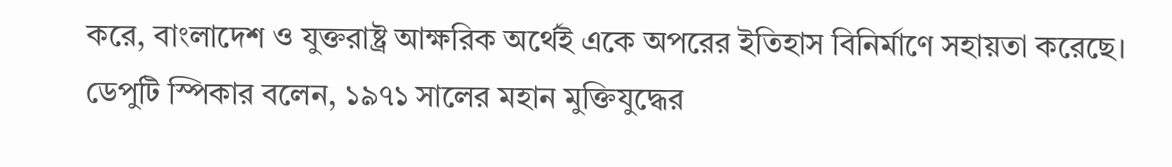করে, বাংলাদেশ ও যুক্তরাষ্ট্র আক্ষরিক অর্থেই একে অপরের ইতিহাস বিনির্মাণে সহায়তা করেছে।
ডেপুটি স্পিকার বলেন, ১৯৭১ সালের মহান মুক্তিযুদ্ধের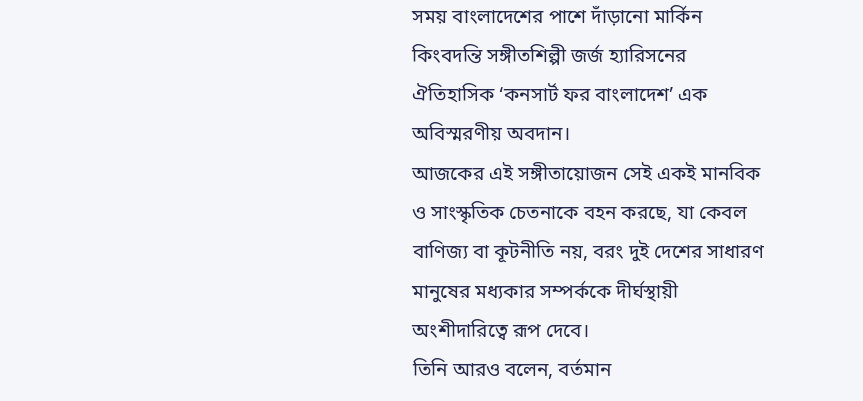সময় বাংলাদেশের পাশে দাঁড়ানো মার্কিন কিংবদন্তি সঙ্গীতশিল্পী জর্জ হ্যারিসনের ঐতিহাসিক ‘কনসার্ট ফর বাংলাদেশ’ এক অবিস্মরণীয় অবদান।
আজকের এই সঙ্গীতায়োজন সেই একই মানবিক ও সাংস্কৃতিক চেতনাকে বহন করছে, যা কেবল বাণিজ্য বা কূটনীতি নয়, বরং দুই দেশের সাধারণ মানুষের মধ্যকার সম্পর্ককে দীর্ঘস্থায়ী অংশীদারিত্বে রূপ দেবে।
তিনি আরও বলেন, বর্তমান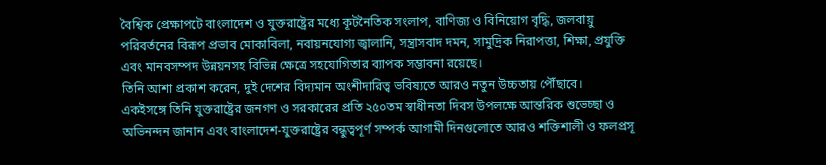বৈশ্বিক প্রেক্ষাপটে বাংলাদেশ ও যুক্তরাষ্ট্রের মধ্যে কূটনৈতিক সংলাপ, বাণিজ্য ও বিনিয়োগ বৃদ্ধি, জলবায়ু পরিবর্তনের বিরূপ প্রভাব মোকাবিলা, নবায়নযোগ্য জ্বালানি, সন্ত্রাসবাদ দমন, সামুদ্রিক নিরাপত্তা, শিক্ষা, প্রযুক্তি এবং মানবসম্পদ উন্নয়নসহ বিভিন্ন ক্ষেত্রে সহযোগিতার ব্যাপক সম্ভাবনা রয়েছে।
তিনি আশা প্রকাশ করেন, দুই দেশের বিদ্যমান অংশীদারিত্ব ভবিষ্যতে আরও নতুন উচ্চতায় পৌঁছাবে।
একইসঙ্গে তিনি যুক্তরাষ্ট্রের জনগণ ও সরকারের প্রতি ২৫০তম স্বাধীনতা দিবস উপলক্ষে আন্তরিক শুভেচ্ছা ও অভিনন্দন জানান এবং বাংলাদেশ-যুক্তরাষ্ট্রের বন্ধুত্বপূর্ণ সম্পর্ক আগামী দিনগুলোতে আরও শক্তিশালী ও ফলপ্রসূ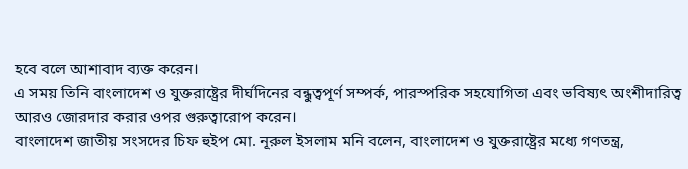হবে বলে আশাবাদ ব্যক্ত করেন।
এ সময় তিনি বাংলাদেশ ও যুক্তরাষ্ট্রের দীর্ঘদিনের বন্ধুত্বপূর্ণ সম্পর্ক, পারস্পরিক সহযোগিতা এবং ভবিষ্যৎ অংশীদারিত্ব আরও জোরদার করার ওপর গুরুত্বারোপ করেন।
বাংলাদেশ জাতীয় সংসদের চিফ হুইপ মো. নূরুল ইসলাম মনি বলেন, বাংলাদেশ ও যুক্তরাষ্ট্রের মধ্যে গণতন্ত্র,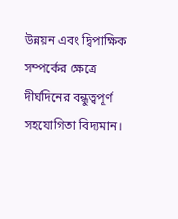উন্নয়ন এবং দ্বিপাক্ষিক সম্পর্কের ক্ষেত্রে দীর্ঘদিনের বন্ধুত্বপূর্ণ সহযোগিতা বিদ্যমান।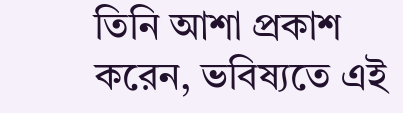তিনি আশা প্রকাশ করেন, ভবিষ্যতে এই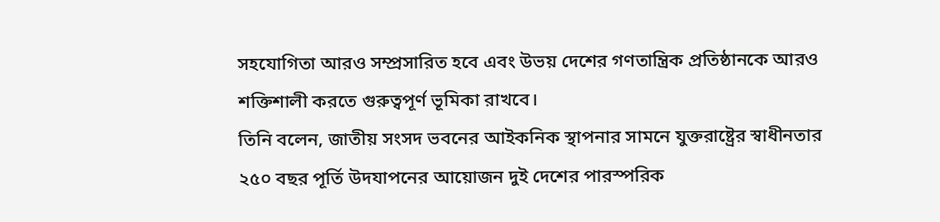সহযোগিতা আরও সম্প্রসারিত হবে এবং উভয় দেশের গণতান্ত্রিক প্রতিষ্ঠানকে আরও শক্তিশালী করতে গুরুত্বপূর্ণ ভূমিকা রাখবে।
তিনি বলেন, জাতীয় সংসদ ভবনের আইকনিক স্থাপনার সামনে যুক্তরাষ্ট্রের স্বাধীনতার ২৫০ বছর পূর্তি উদযাপনের আয়োজন দুই দেশের পারস্পরিক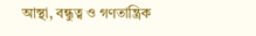আস্থা, বন্ধুত্ব ও গণতান্ত্রিক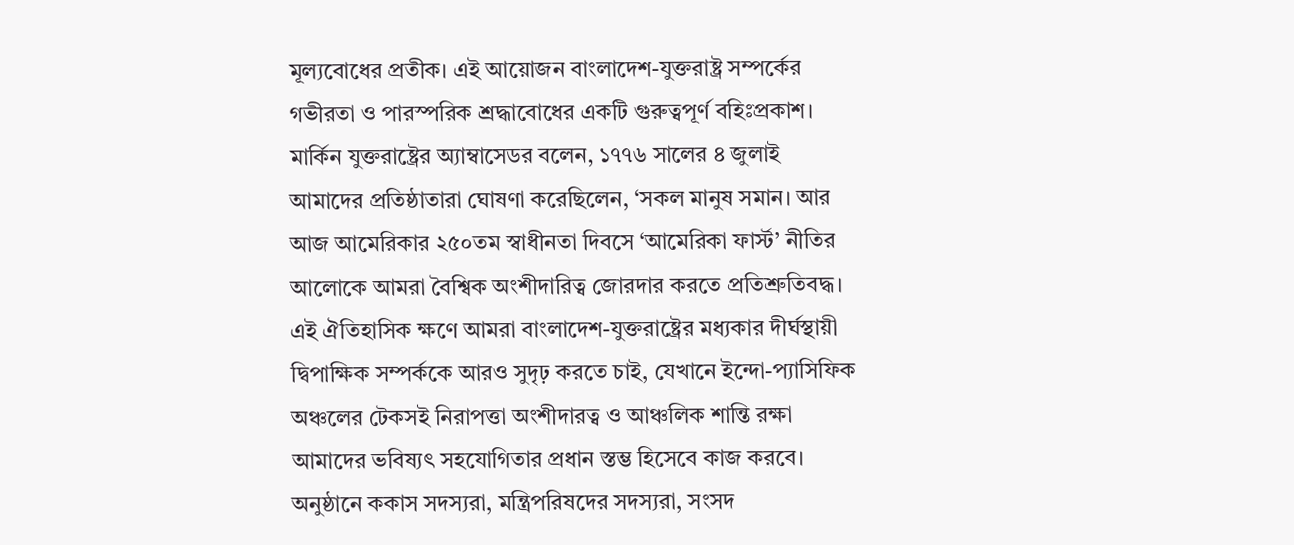মূল্যবোধের প্রতীক। এই আয়োজন বাংলাদেশ-যুক্তরাষ্ট্র সম্পর্কের গভীরতা ও পারস্পরিক শ্রদ্ধাবোধের একটি গুরুত্বপূর্ণ বহিঃপ্রকাশ।
মার্কিন যুক্তরাষ্ট্রের অ্যাম্বাসেডর বলেন, ১৭৭৬ সালের ৪ জুলাই আমাদের প্রতিষ্ঠাতারা ঘোষণা করেছিলেন, ‘সকল মানুষ সমান। আর আজ আমেরিকার ২৫০তম স্বাধীনতা দিবসে ‘আমেরিকা ফার্স্ট’ নীতির আলোকে আমরা বৈশ্বিক অংশীদারিত্ব জোরদার করতে প্রতিশ্রুতিবদ্ধ। এই ঐতিহাসিক ক্ষণে আমরা বাংলাদেশ-যুক্তরাষ্ট্রের মধ্যকার দীর্ঘস্থায়ী দ্বিপাক্ষিক সম্পর্ককে আরও সুদৃঢ় করতে চাই, যেখানে ইন্দো-প্যাসিফিক অঞ্চলের টেকসই নিরাপত্তা অংশীদারত্ব ও আঞ্চলিক শান্তি রক্ষা আমাদের ভবিষ্যৎ সহযোগিতার প্রধান স্তম্ভ হিসেবে কাজ করবে।
অনুষ্ঠানে ককাস সদস্যরা, মন্ত্রিপরিষদের সদস্যরা, সংসদ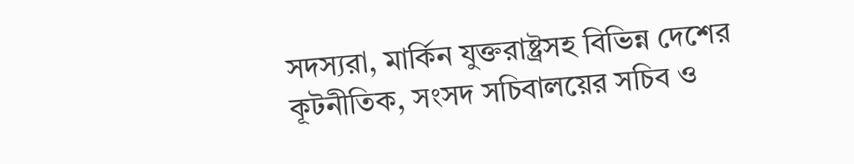সদস্যরা, মার্কিন যুক্তরাষ্ট্রসহ বিভিন্ন দেশের কূটনীতিক, সংসদ সচিবালয়ের সচিব ও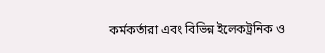কর্মকর্তারা এবং বিভিন্ন ইলেকট্রনিক ও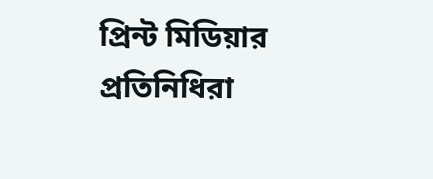প্রিন্ট মিডিয়ার প্রতিনিধিরা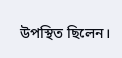উপস্থিত ছিলেন।